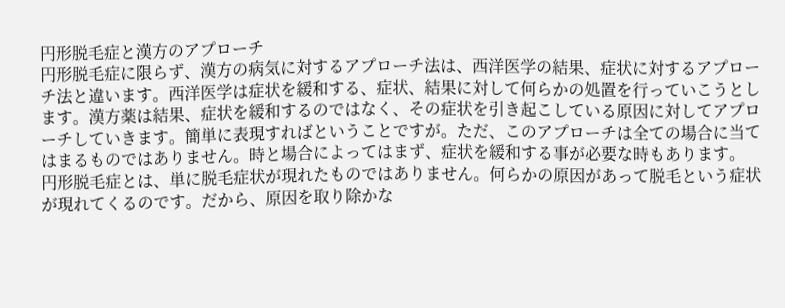円形脱毛症と漢方のアプローチ
円形脱毛症に限らず、漢方の病気に対するアプローチ法は、西洋医学の結果、症状に対するアプローチ法と違います。西洋医学は症状を緩和する、症状、結果に対して何らかの処置を行っていこうとします。漢方薬は結果、症状を緩和するのではなく、その症状を引き起こしている原因に対してアプローチしていきます。簡単に表現すればということですが。ただ、このアプローチは全ての場合に当てはまるものではありません。時と場合によってはまず、症状を緩和する事が必要な時もあります。
円形脱毛症とは、単に脱毛症状が現れたものではありません。何らかの原因があって脱毛という症状が現れてくるのです。だから、原因を取り除かな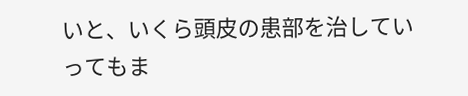いと、いくら頭皮の患部を治していってもま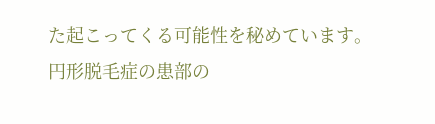た起こってくる可能性を秘めています。円形脱毛症の患部の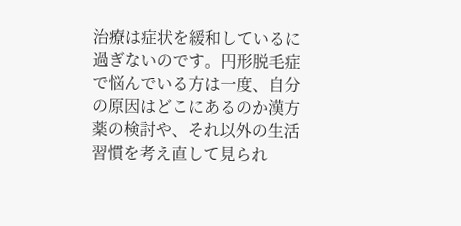治療は症状を緩和しているに過ぎないのです。円形脱毛症で悩んでいる方は一度、自分の原因はどこにあるのか漢方薬の検討や、それ以外の生活習慣を考え直して見られ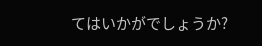てはいかがでしょうか?